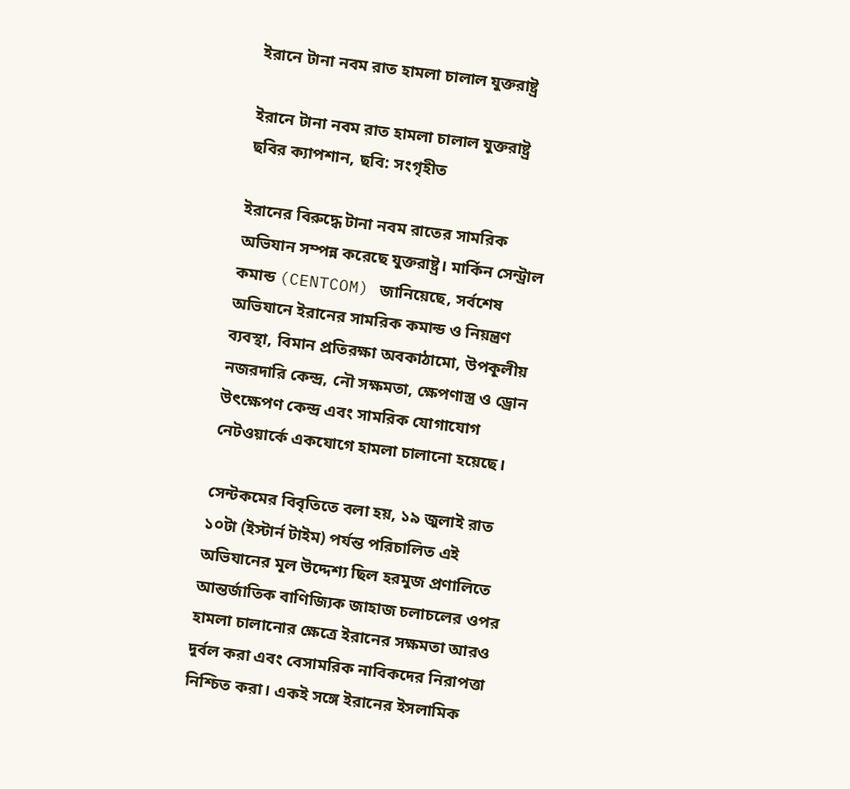ইরানে টানা নবম রাত হামলা চালাল যুক্তরাষ্ট্র

ইরানে টানা নবম রাত হামলা চালাল যুক্তরাষ্ট্র
ছবির ক্যাপশান, ছবি: সংগৃহীত

ইরানের বিরুদ্ধে টানা নবম রাতের সামরিক অভিযান সম্পন্ন করেছে যুক্তরাষ্ট্র। মার্কিন সেন্ট্রাল কমান্ড (CENTCOM) জানিয়েছে, সর্বশেষ অভিযানে ইরানের সামরিক কমান্ড ও নিয়ন্ত্রণ ব্যবস্থা, বিমান প্রতিরক্ষা অবকাঠামো, উপকূলীয় নজরদারি কেন্দ্র, নৌ সক্ষমতা, ক্ষেপণাস্ত্র ও ড্রোন উৎক্ষেপণ কেন্দ্র এবং সামরিক যোগাযোগ নেটওয়ার্কে একযোগে হামলা চালানো হয়েছে।

সেন্টকমের বিবৃতিতে বলা হয়, ১৯ জুলাই রাত ১০টা (ইস্টার্ন টাইম) পর্যন্ত পরিচালিত এই অভিযানের মূল উদ্দেশ্য ছিল হরমুজ প্রণালিতে আন্তর্জাতিক বাণিজ্যিক জাহাজ চলাচলের ওপর হামলা চালানোর ক্ষেত্রে ইরানের সক্ষমতা আরও দুর্বল করা এবং বেসামরিক নাবিকদের নিরাপত্তা নিশ্চিত করা। একই সঙ্গে ইরানের ইসলামিক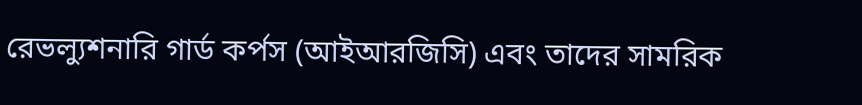রেভল্যুশনারি গার্ড কর্পস (আইআরজিসি) এবং তাদের সামরিক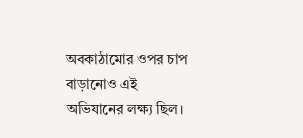অবকাঠামোর ওপর চাপ বাড়ানোও এই অভিযানের লক্ষ্য ছিল।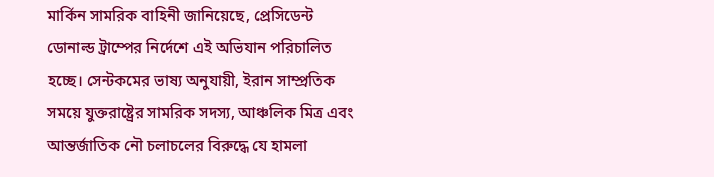মার্কিন সামরিক বাহিনী জানিয়েছে, প্রেসিডেন্ট ডোনাল্ড ট্রাম্পের নির্দেশে এই অভিযান পরিচালিত হচ্ছে। সেন্টকমের ভাষ্য অনুযায়ী, ইরান সাম্প্রতিক সময়ে যুক্তরাষ্ট্রের সামরিক সদস্য, আঞ্চলিক মিত্র এবং আন্তর্জাতিক নৌ চলাচলের বিরুদ্ধে যে হামলা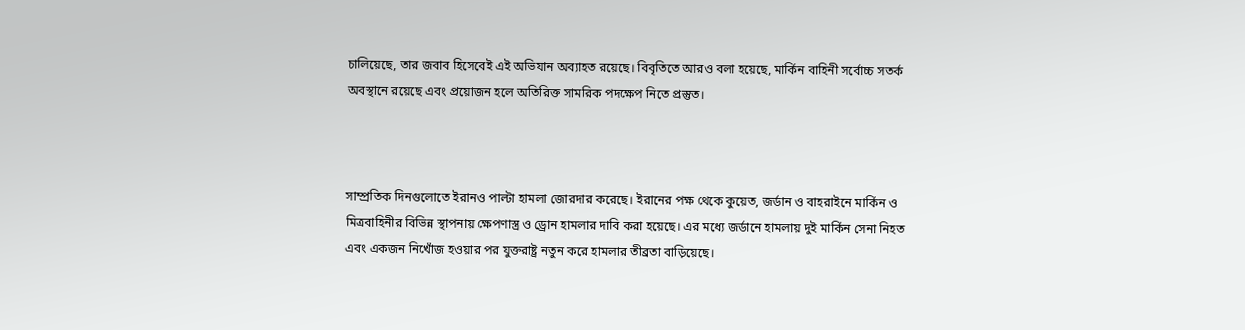চালিয়েছে, তার জবাব হিসেবেই এই অভিযান অব্যাহত রয়েছে। বিবৃতিতে আরও বলা হয়েছে, মার্কিন বাহিনী সর্বোচ্চ সতর্ক অবস্থানে রয়েছে এবং প্রয়োজন হলে অতিরিক্ত সামরিক পদক্ষেপ নিতে প্রস্তুত।



সাম্প্রতিক দিনগুলোতে ইরানও পাল্টা হামলা জোরদার করেছে। ইরানের পক্ষ থেকে কুয়েত, জর্ডান ও বাহরাইনে মার্কিন ও মিত্রবাহিনীর বিভিন্ন স্থাপনায় ক্ষেপণাস্ত্র ও ড্রোন হামলার দাবি করা হয়েছে। এর মধ্যে জর্ডানে হামলায় দুই মার্কিন সেনা নিহত এবং একজন নিখোঁজ হওয়ার পর যুক্তরাষ্ট্র নতুন করে হামলার তীব্রতা বাড়িয়েছে।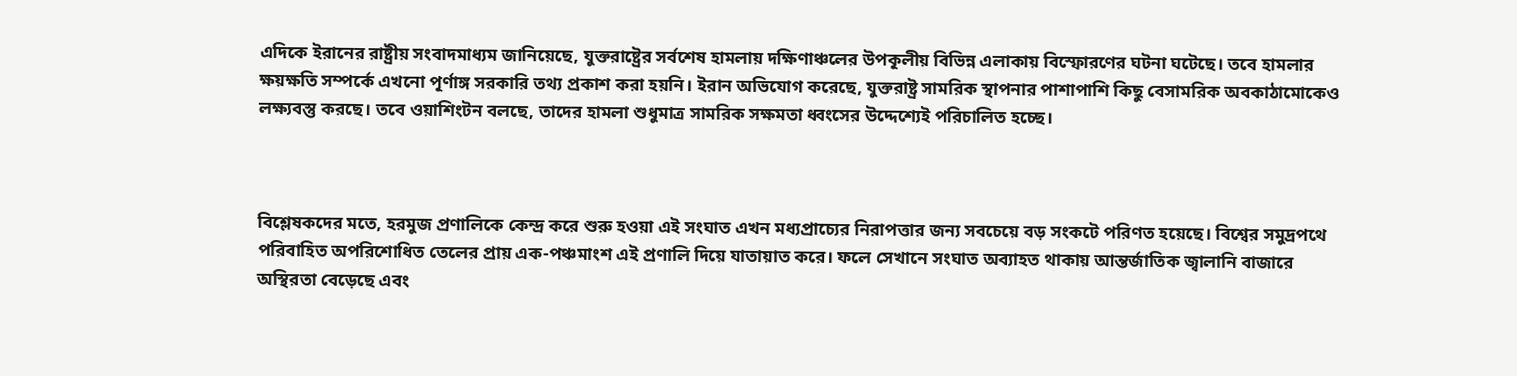এদিকে ইরানের রাষ্ট্রীয় সংবাদমাধ্যম জানিয়েছে, যুক্তরাষ্ট্রের সর্বশেষ হামলায় দক্ষিণাঞ্চলের উপকূলীয় বিভিন্ন এলাকায় বিস্ফোরণের ঘটনা ঘটেছে। তবে হামলার ক্ষয়ক্ষতি সম্পর্কে এখনো পূর্ণাঙ্গ সরকারি তথ্য প্রকাশ করা হয়নি। ইরান অভিযোগ করেছে, যুক্তরাষ্ট্র সামরিক স্থাপনার পাশাপাশি কিছু বেসামরিক অবকাঠামোকেও লক্ষ্যবস্তু করছে। তবে ওয়াশিংটন বলছে, তাদের হামলা শুধুমাত্র সামরিক সক্ষমতা ধ্বংসের উদ্দেশ্যেই পরিচালিত হচ্ছে।



বিশ্লেষকদের মতে, হরমুজ প্রণালিকে কেন্দ্র করে শুরু হওয়া এই সংঘাত এখন মধ্যপ্রাচ্যের নিরাপত্তার জন্য সবচেয়ে বড় সংকটে পরিণত হয়েছে। বিশ্বের সমুদ্রপথে পরিবাহিত অপরিশোধিত তেলের প্রায় এক-পঞ্চমাংশ এই প্রণালি দিয়ে যাতায়াত করে। ফলে সেখানে সংঘাত অব্যাহত থাকায় আন্তর্জাতিক জ্বালানি বাজারে অস্থিরতা বেড়েছে এবং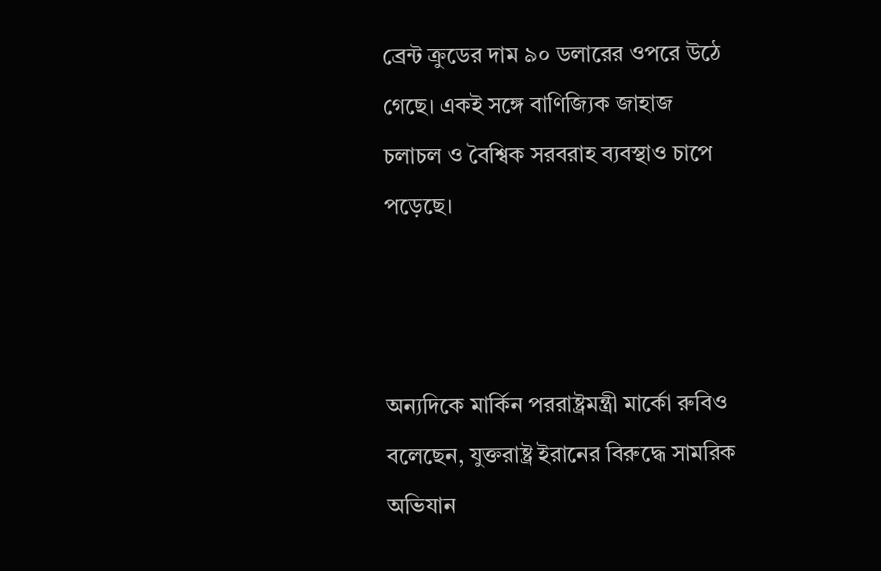ব্রেন্ট ক্রুডের দাম ৯০ ডলারের ওপরে উঠে গেছে। একই সঙ্গে বাণিজ্যিক জাহাজ চলাচল ও বৈশ্বিক সরবরাহ ব্যবস্থাও চাপে পড়েছে।



অন্যদিকে মার্কিন পররাষ্ট্রমন্ত্রী মার্কো রুবিও বলেছেন, যুক্তরাষ্ট্র ইরানের বিরুদ্ধে সামরিক অভিযান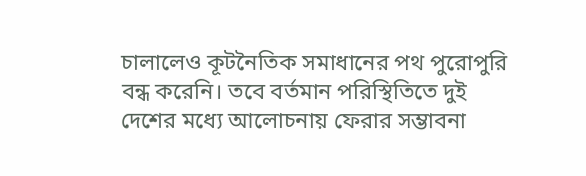চালালেও কূটনৈতিক সমাধানের পথ পুরোপুরি বন্ধ করেনি। তবে বর্তমান পরিস্থিতিতে দুই দেশের মধ্যে আলোচনায় ফেরার সম্ভাবনা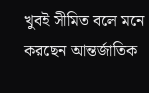খুবই সীমিত বলে মনে করছেন আন্তর্জাতিক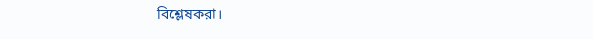বিশ্লেষকরা।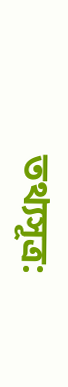তথ্যসূত্র: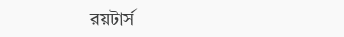রয়টার্স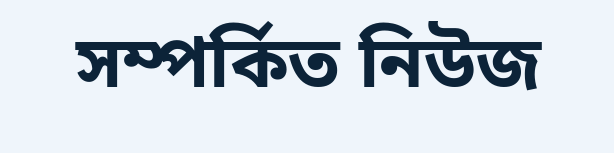সম্পর্কিত নিউজ